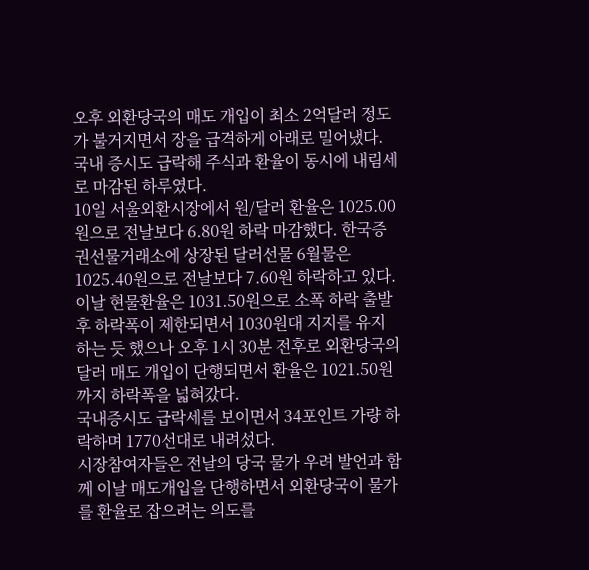오후 외환당국의 매도 개입이 최소 2억달러 정도가 불거지면서 장을 급격하게 아래로 밀어냈다.
국내 증시도 급락해 주식과 환율이 동시에 내림세로 마감된 하루였다.
10일 서울외환시장에서 원/달러 환율은 1025.00원으로 전날보다 6.80원 하락 마감했다. 한국증권선물거래소에 상장된 달러선물 6월물은 1025.40원으로 전날보다 7.60원 하락하고 있다.
이날 현물환율은 1031.50원으로 소폭 하락 출발후 하락폭이 제한되면서 1030원대 지지를 유지하는 듯 했으나 오후 1시 30분 전후로 외환당국의 달러 매도 개입이 단행되면서 환율은 1021.50원까지 하락폭을 넓혀갔다.
국내증시도 급락세를 보이면서 34포인트 가량 하락하며 1770선대로 내려섰다.
시장참여자들은 전날의 당국 물가 우려 발언과 함께 이날 매도개입을 단행하면서 외환당국이 물가를 환율로 잡으려는 의도를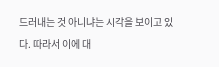드러내는 것 아니냐는 시각을 보이고 있다. 따라서 이에 대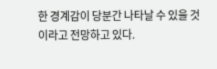한 경계감이 당분간 나타날 수 있을 것이라고 전망하고 있다.